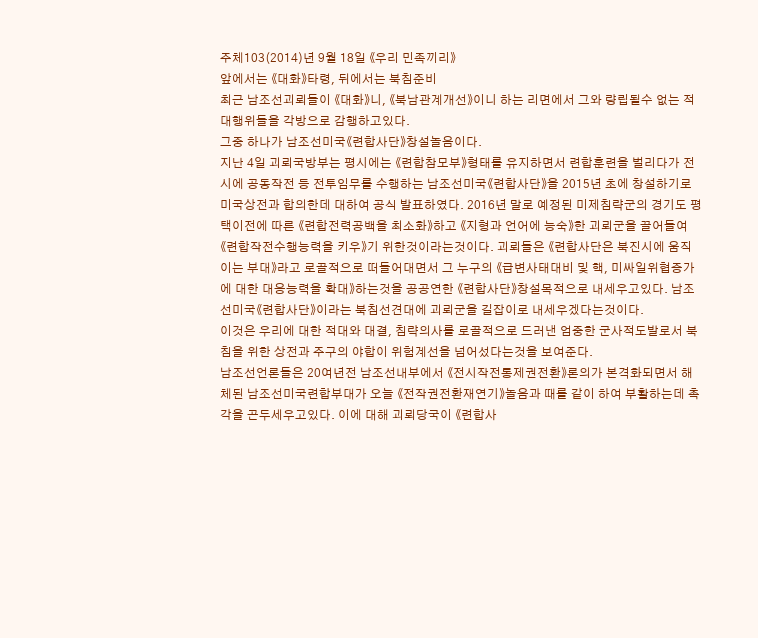주체103(2014)년 9월 18일 《우리 민족끼리》
앞에서는 《대화》타령, 뒤에서는 북침준비
최근 남조선괴뢰들이 《대화》니, 《북남관계개선》이니 하는 리면에서 그와 량립될수 없는 적대행위들을 각방으로 감행하고있다.
그중 하나가 남조선미국《련합사단》창설놀음이다.
지난 4일 괴뢰국방부는 평시에는 《련합참모부》형태를 유지하면서 련합훈련을 벌리다가 전시에 공동작전 등 전투임무를 수행하는 남조선미국《련합사단》을 2015년 초에 창설하기로 미국상전과 합의한데 대하여 공식 발표하였다. 2016년 말로 예정된 미제침략군의 경기도 평택이전에 따른 《련합전력공백을 최소화》하고 《지형과 언어에 능숙》한 괴뢰군을 끌어들여 《련합작전수행능력을 키우》기 위한것이라는것이다. 괴뢰들은 《련합사단은 북진시에 움직이는 부대》라고 로골적으로 떠들어대면서 그 누구의 《급변사태대비 및 핵, 미싸일위협증가에 대한 대응능력을 확대》하는것을 공공연한 《련합사단》창설목적으로 내세우고있다. 남조선미국《련합사단》이라는 북침선견대에 괴뢰군을 길잡이로 내세우겠다는것이다.
이것은 우리에 대한 적대와 대결, 침략의사를 로골적으로 드러낸 엄중한 군사적도발로서 북침을 위한 상전과 주구의 야합이 위험계선을 넘어섰다는것을 보여준다.
남조선언론들은 20여년전 남조선내부에서 《전시작전통제권전환》론의가 본격화되면서 해체된 남조선미국련합부대가 오늘 《전작권전환재연기》놀음과 때를 같이 하여 부활하는데 촉각을 곤두세우고있다. 이에 대해 괴뢰당국이 《련합사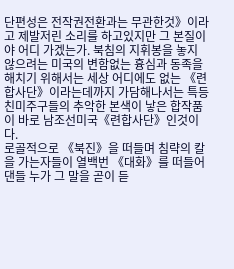단편성은 전작권전환과는 무관한것》이라고 제발저린 소리를 하고있지만 그 본질이야 어디 가겠는가. 북침의 지휘봉을 놓지 않으려는 미국의 변함없는 흉심과 동족을 해치기 위해서는 세상 어디에도 없는 《련합사단》이라는데까지 가담해나서는 특등친미주구들의 추악한 본색이 낳은 합작품이 바로 남조선미국《련합사단》인것이다.
로골적으로 《북진》을 떠들며 침략의 칼을 가는자들이 열백번 《대화》를 떠들어댄들 누가 그 말을 곧이 듣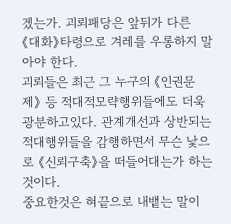겠는가. 괴뢰패당은 앞뒤가 다른 《대화》타령으로 겨레를 우롱하지 말아야 한다.
괴뢰들은 최근 그 누구의 《인권문제》 등 적대적모략행위들에도 더욱 광분하고있다. 관계개선과 상반되는 적대행위들을 감행하면서 무슨 낯으로 《신뢰구축》을 떠들어대는가 하는것이다.
중요한것은 혀끝으로 내뱉는 말이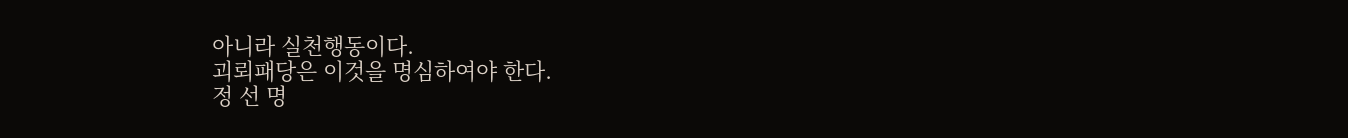아니라 실천행동이다.
괴뢰패당은 이것을 명심하여야 한다.
정 선 명